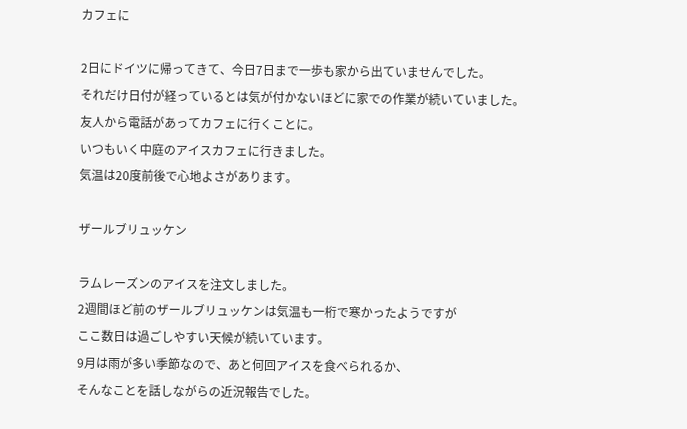カフェに

2日にドイツに帰ってきて、今日7日まで一歩も家から出ていませんでした。
それだけ日付が経っているとは気が付かないほどに家での作業が続いていました。
友人から電話があってカフェに行くことに。
いつもいく中庭のアイスカフェに行きました。
気温は20度前後で心地よさがあります。

ザールブリュッケン

ラムレーズンのアイスを注文しました。
2週間ほど前のザールブリュッケンは気温も一桁で寒かったようですが
ここ数日は過ごしやすい天候が続いています。
9月は雨が多い季節なので、あと何回アイスを食べられるか、
そんなことを話しながらの近況報告でした。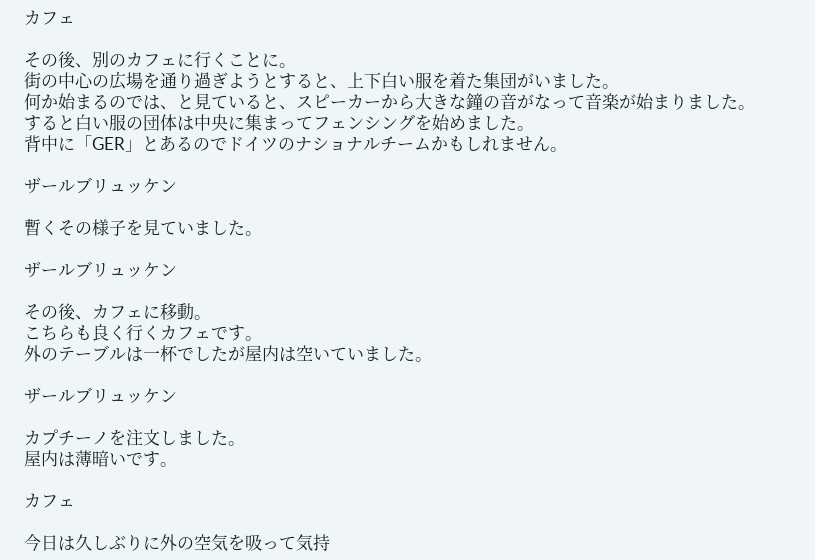カフェ

その後、別のカフェに行くことに。
街の中心の広場を通り過ぎようとすると、上下白い服を着た集団がいました。
何か始まるのでは、と見ていると、スピーカーから大きな鐘の音がなって音楽が始まりました。
すると白い服の団体は中央に集まってフェンシングを始めました。
背中に「GER」とあるのでドイツのナショナルチームかもしれません。

ザールブリュッケン

暫くその様子を見ていました。

ザールブリュッケン

その後、カフェに移動。
こちらも良く行くカフェです。
外のテーブルは一杯でしたが屋内は空いていました。

ザールブリュッケン

カプチーノを注文しました。
屋内は薄暗いです。

カフェ

今日は久しぶりに外の空気を吸って気持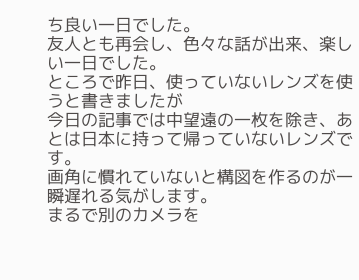ち良い一日でした。
友人とも再会し、色々な話が出来、楽しい一日でした。
ところで昨日、使っていないレンズを使うと書きましたが
今日の記事では中望遠の一枚を除き、あとは日本に持って帰っていないレンズです。
画角に慣れていないと構図を作るのが一瞬遅れる気がします。
まるで別のカメラを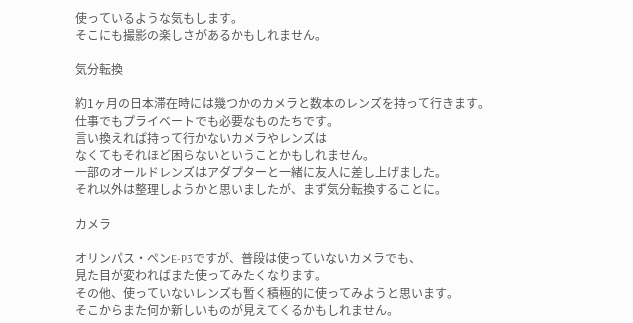使っているような気もします。
そこにも撮影の楽しさがあるかもしれません。

気分転換

約1ヶ月の日本滞在時には幾つかのカメラと数本のレンズを持って行きます。
仕事でもプライベートでも必要なものたちです。
言い換えれば持って行かないカメラやレンズは
なくてもそれほど困らないということかもしれません。
一部のオールドレンズはアダプターと一緒に友人に差し上げました。
それ以外は整理しようかと思いましたが、まず気分転換することに。

カメラ

オリンパス・ペンE-P3ですが、普段は使っていないカメラでも、
見た目が変わればまた使ってみたくなります。
その他、使っていないレンズも暫く積極的に使ってみようと思います。
そこからまた何か新しいものが見えてくるかもしれません。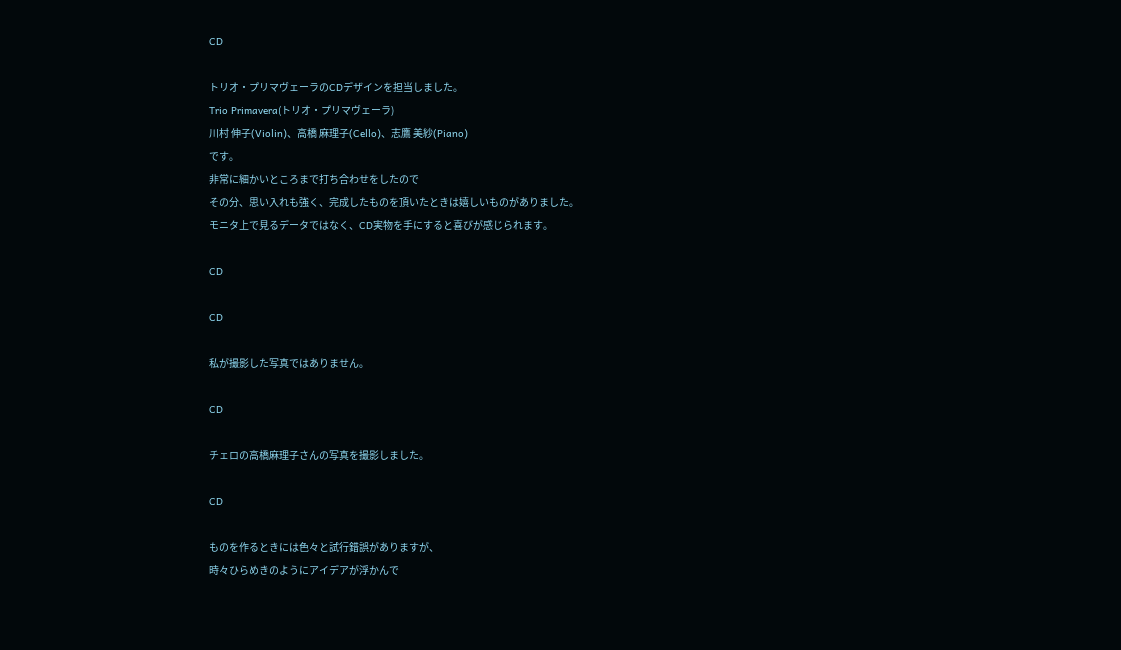CD

トリオ・プリマヴェーラのCDデザインを担当しました。
Trio Primavera(トリオ・プリマヴェーラ)
川村 伸子(Violin)、高橋 麻理子(Cello)、志鷹 美紗(Piano)
です。
非常に細かいところまで打ち合わせをしたので
その分、思い入れも強く、完成したものを頂いたときは嬉しいものがありました。
モニタ上で見るデータではなく、CD実物を手にすると喜びが感じられます。

CD

CD

私が撮影した写真ではありません。

CD

チェロの高橋麻理子さんの写真を撮影しました。

CD

ものを作るときには色々と試行錯誤がありますが、
時々ひらめきのようにアイデアが浮かんで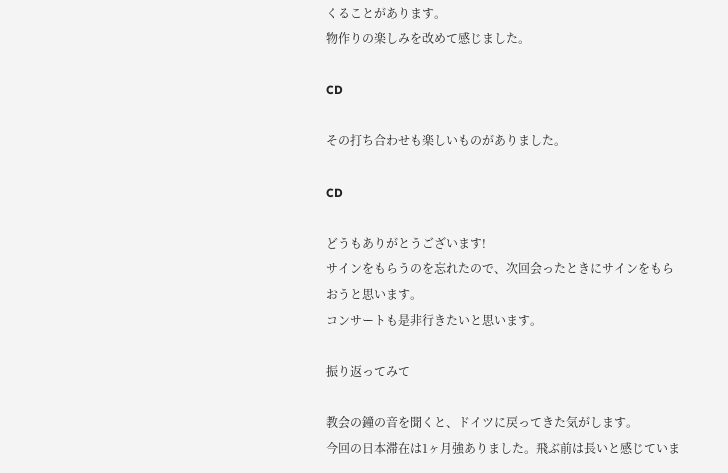くることがあります。
物作りの楽しみを改めて感じました。

CD

その打ち合わせも楽しいものがありました。

CD

どうもありがとうございます!
サインをもらうのを忘れたので、次回会ったときにサインをもらおうと思います。
コンサートも是非行きたいと思います。

振り返ってみて

教会の鐘の音を聞くと、ドイツに戻ってきた気がします。
今回の日本滞在は1ヶ月強ありました。飛ぶ前は長いと感じていま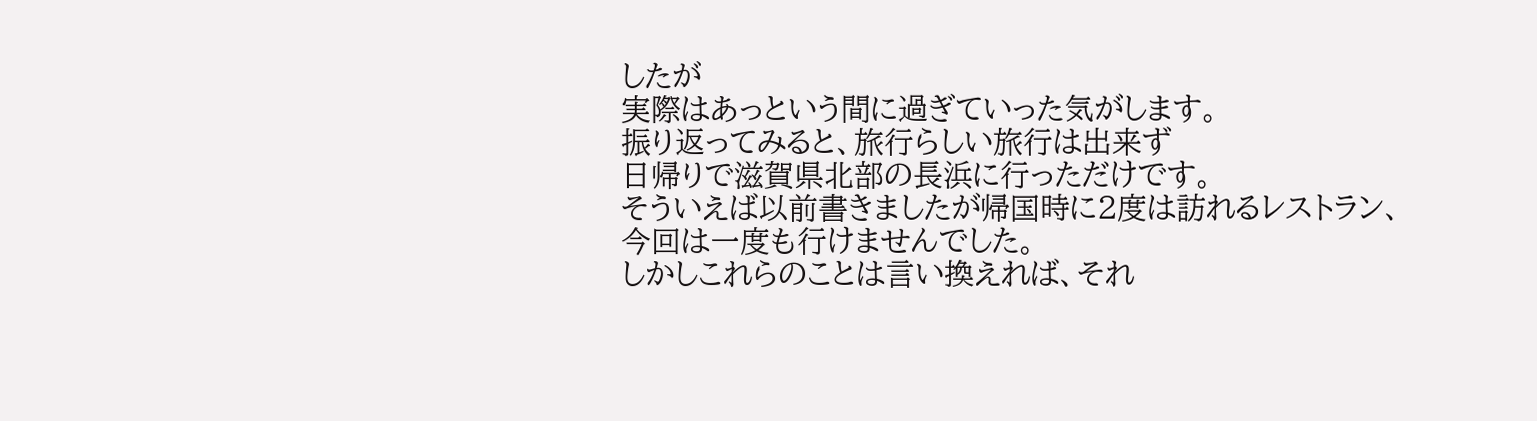したが
実際はあっという間に過ぎていった気がします。
振り返ってみると、旅行らしい旅行は出来ず
日帰りで滋賀県北部の長浜に行っただけです。
そういえば以前書きましたが帰国時に2度は訪れるレストラン、
今回は一度も行けませんでした。
しかしこれらのことは言い換えれば、それ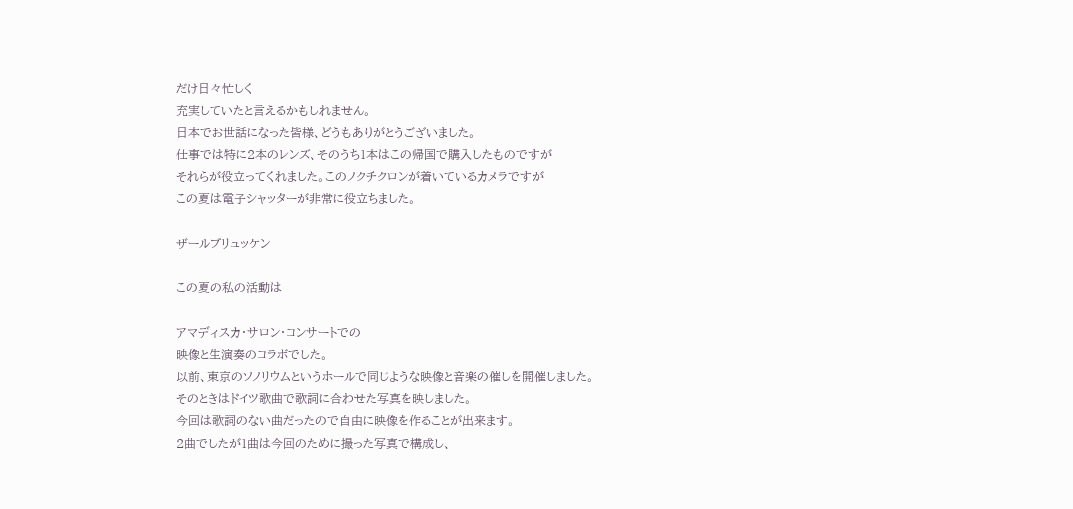だけ日々忙しく
充実していたと言えるかもしれません。
日本でお世話になった皆様、どうもありがとうございました。
仕事では特に2本のレンズ、そのうち1本はこの帰国で購入したものですが
それらが役立ってくれました。このノクチクロンが着いているカメラですが
この夏は電子シャッターが非常に役立ちました。

ザールブリュッケン

この夏の私の活動は

アマディスカ・サロン・コンサートでの
映像と生演奏のコラボでした。
以前、東京のソノリウムというホールで同じような映像と音楽の催しを開催しました。
そのときはドイツ歌曲で歌詞に合わせた写真を映しました。
今回は歌詞のない曲だったので自由に映像を作ることが出来ます。
2曲でしたが1曲は今回のために撮った写真で構成し、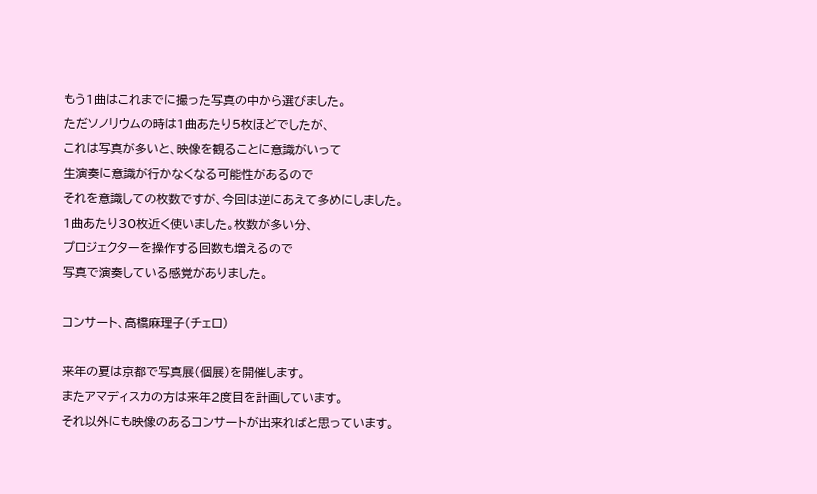もう1曲はこれまでに撮った写真の中から選びました。
ただソノリウムの時は1曲あたり5枚ほどでしたが、
これは写真が多いと、映像を観ることに意識がいって
生演奏に意識が行かなくなる可能性があるので
それを意識しての枚数ですが、今回は逆にあえて多めにしました。
1曲あたり30枚近く使いました。枚数が多い分、
プロジェクターを操作する回数も増えるので
写真で演奏している感覚がありました。

コンサート、高橋麻理子(チェロ)

来年の夏は京都で写真展(個展)を開催します。
またアマディスカの方は来年2度目を計画しています。
それ以外にも映像のあるコンサートが出来ればと思っています。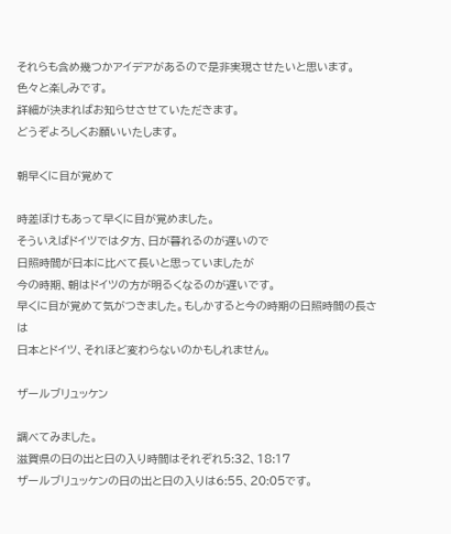それらも含め幾つかアイデアがあるので是非実現させたいと思います。
色々と楽しみです。
詳細が決まればお知らせさせていただきます。
どうぞよろしくお願いいたします。

朝早くに目が覚めて

時差ぼけもあって早くに目が覚めました。
そういえばドイツでは夕方、日が暮れるのが遅いので
日照時間が日本に比べて長いと思っていましたが
今の時期、朝はドイツの方が明るくなるのが遅いです。
早くに目が覚めて気がつきました。もしかすると今の時期の日照時間の長さは
日本とドイツ、それほど変わらないのかもしれません。

ザールブリュッケン

調べてみました。
滋賀県の日の出と日の入り時間はそれぞれ5:32、18:17
ザールブリュッケンの日の出と日の入りは6:55、20:05です。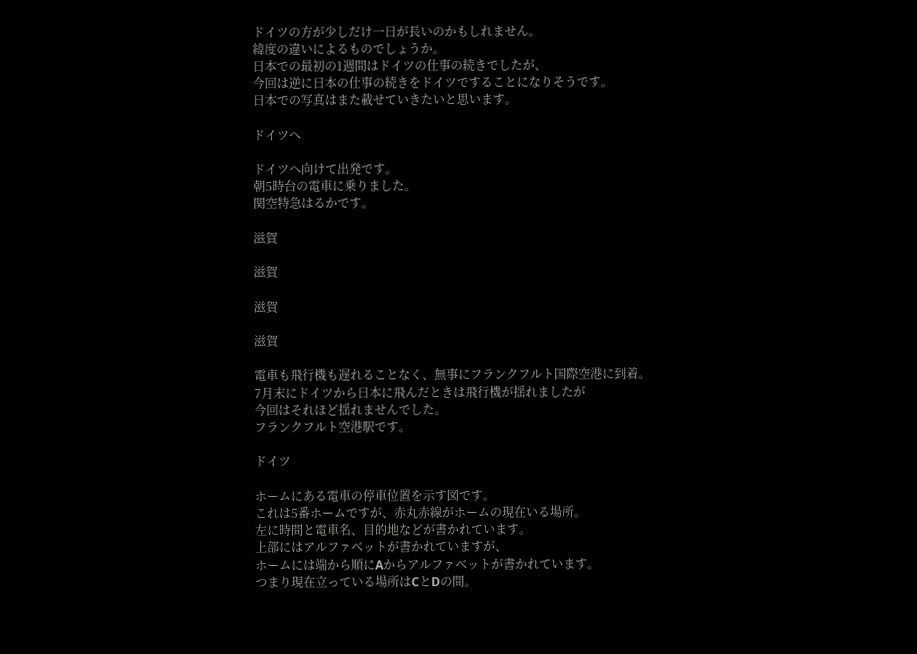ドイツの方が少しだけ一日が長いのかもしれません。
緯度の違いによるものでしょうか。
日本での最初の1週間はドイツの仕事の続きでしたが、
今回は逆に日本の仕事の続きをドイツですることになりそうです。
日本での写真はまた載せていきたいと思います。

ドイツへ

ドイツへ向けて出発です。
朝5時台の電車に乗りました。
関空特急はるかです。

滋賀

滋賀

滋賀

滋賀

電車も飛行機も遅れることなく、無事にフランクフルト国際空港に到着。
7月末にドイツから日本に飛んだときは飛行機が揺れましたが
今回はそれほど揺れませんでした。
フランクフルト空港駅です。

ドイツ

ホームにある電車の停車位置を示す図です。
これは5番ホームですが、赤丸赤線がホームの現在いる場所。
左に時間と電車名、目的地などが書かれています。
上部にはアルファベットが書かれていますが、
ホームには端から順にAからアルファベットが書かれています。
つまり現在立っている場所はCとDの間。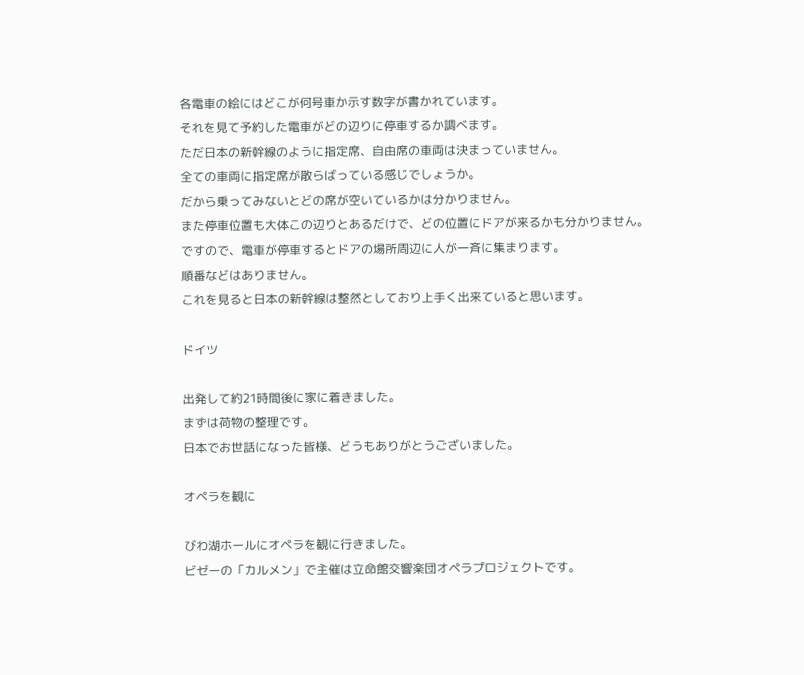各電車の絵にはどこが何号車か示す数字が書かれています。
それを見て予約した電車がどの辺りに停車するか調べます。
ただ日本の新幹線のように指定席、自由席の車両は決まっていません。
全ての車両に指定席が散らばっている感じでしょうか。
だから乗ってみないとどの席が空いているかは分かりません。
また停車位置も大体この辺りとあるだけで、どの位置にドアが来るかも分かりません。
ですので、電車が停車するとドアの場所周辺に人が一斉に集まります。
順番などはありません。
これを見ると日本の新幹線は整然としており上手く出来ていると思います。

ドイツ

出発して約21時間後に家に着きました。
まずは荷物の整理です。
日本でお世話になった皆様、どうもありがとうございました。

オペラを観に

びわ湖ホールにオペラを観に行きました。
ビゼーの「カルメン」で主催は立命館交響楽団オペラプロジェクトです。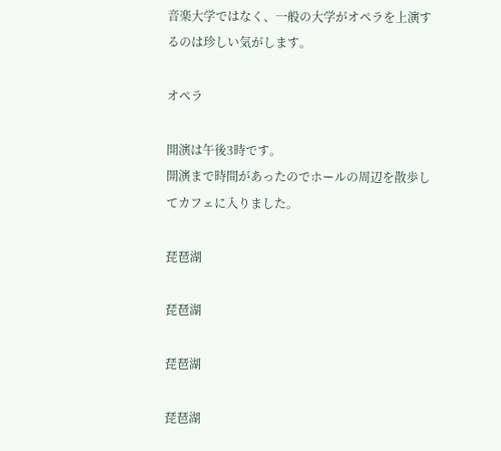音楽大学ではなく、一般の大学がオペラを上演するのは珍しい気がします。

オペラ

開演は午後3時です。
開演まで時間があったのでホールの周辺を散歩してカフェに入りました。

琵琶湖

琵琶湖

琵琶湖

琵琶湖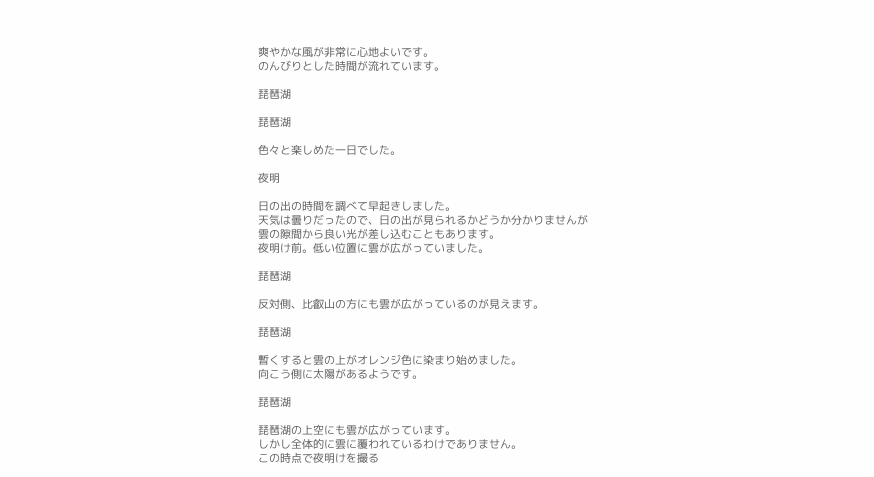爽やかな風が非常に心地よいです。
のんびりとした時間が流れています。

琵琶湖

琵琶湖

色々と楽しめた一日でした。

夜明

日の出の時間を調べて早起きしました。
天気は曇りだったので、日の出が見られるかどうか分かりませんが
雲の隙間から良い光が差し込むこともあります。
夜明け前。低い位置に雲が広がっていました。

琵琶湖

反対側、比叡山の方にも雲が広がっているのが見えます。

琵琶湖

暫くすると雲の上がオレンジ色に染まり始めました。
向こう側に太陽があるようです。

琵琶湖

琵琶湖の上空にも雲が広がっています。
しかし全体的に雲に覆われているわけでありません。
この時点で夜明けを撮る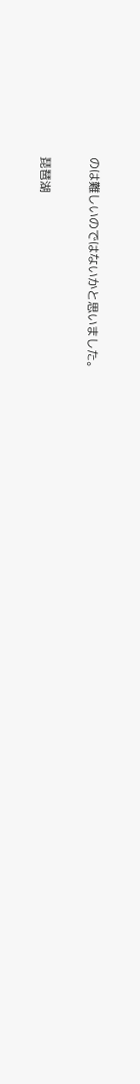のは難しいのではないかと思いました。

琵琶湖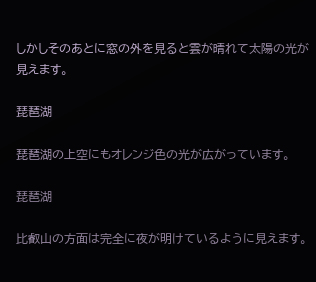しかしそのあとに窓の外を見ると雲が晴れて太陽の光が見えます。

琵琶湖

琵琶湖の上空にもオレンジ色の光が広がっています。

琵琶湖

比叡山の方面は完全に夜が明けているように見えます。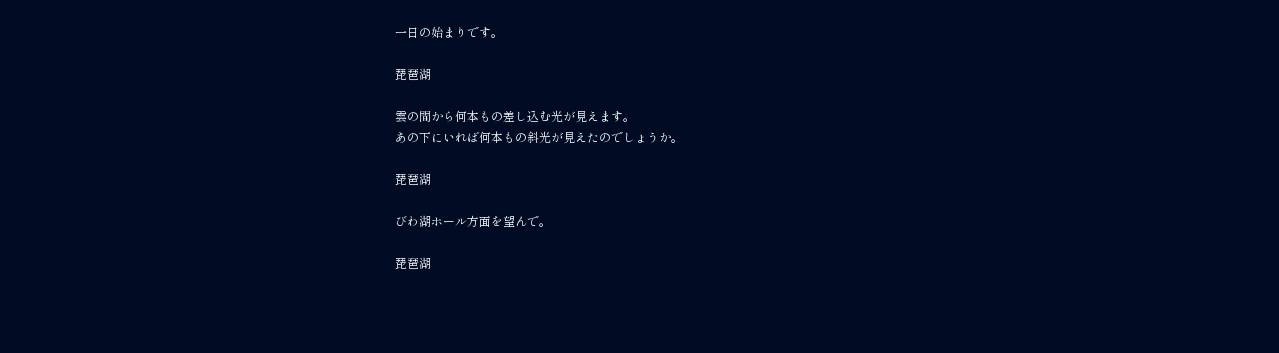一日の始まりです。

琵琶湖

雲の間から何本もの差し込む光が見えます。
あの下にいれば何本もの斜光が見えたのでしょうか。

琵琶湖

びわ湖ホール方面を望んで。

琵琶湖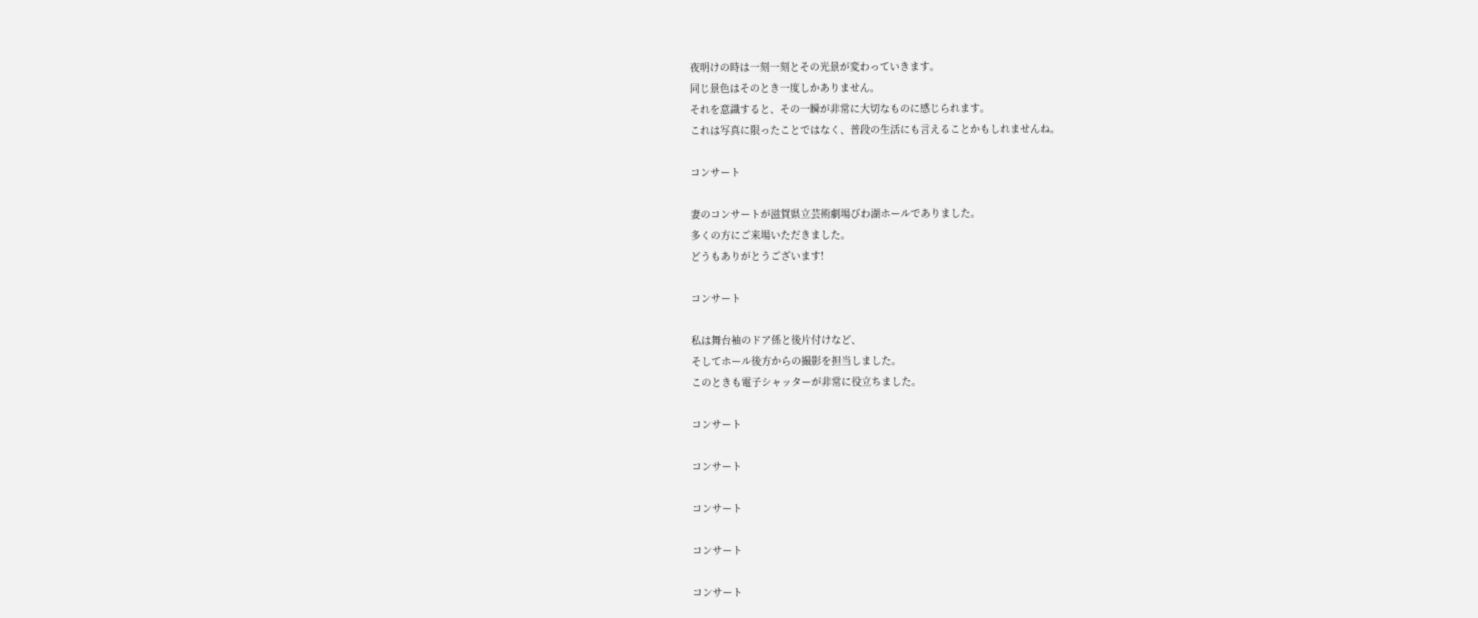夜明けの時は一刻一刻とその光景が変わっていきます。
同じ景色はそのとき一度しかありません。
それを意識すると、その一瞬が非常に大切なものに感じられます。
これは写真に限ったことではなく、普段の生活にも言えることかもしれませんね。

コンサート

妻のコンサートが滋賀県立芸術劇場びわ湖ホールでありました。
多くの方にご来場いただきました。
どうもありがとうございます!

コンサート

私は舞台袖のドア係と後片付けなど、
そしてホール後方からの撮影を担当しました。
このときも電子シャッターが非常に役立ちました。

コンサート

コンサート

コンサート

コンサート

コンサート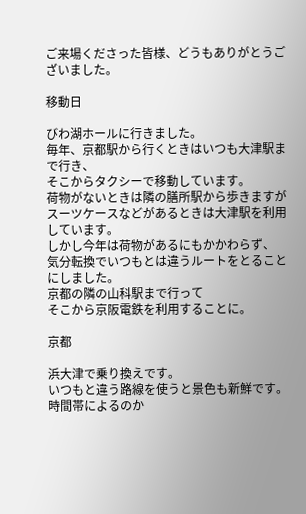ご来場くださった皆様、どうもありがとうございました。

移動日

びわ湖ホールに行きました。
毎年、京都駅から行くときはいつも大津駅まで行き、
そこからタクシーで移動しています。
荷物がないときは隣の膳所駅から歩きますが
スーツケースなどがあるときは大津駅を利用しています。
しかし今年は荷物があるにもかかわらず、
気分転換でいつもとは違うルートをとることにしました。
京都の隣の山科駅まで行って
そこから京阪電鉄を利用することに。

京都

浜大津で乗り換えです。
いつもと違う路線を使うと景色も新鮮です。
時間帯によるのか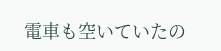電車も空いていたの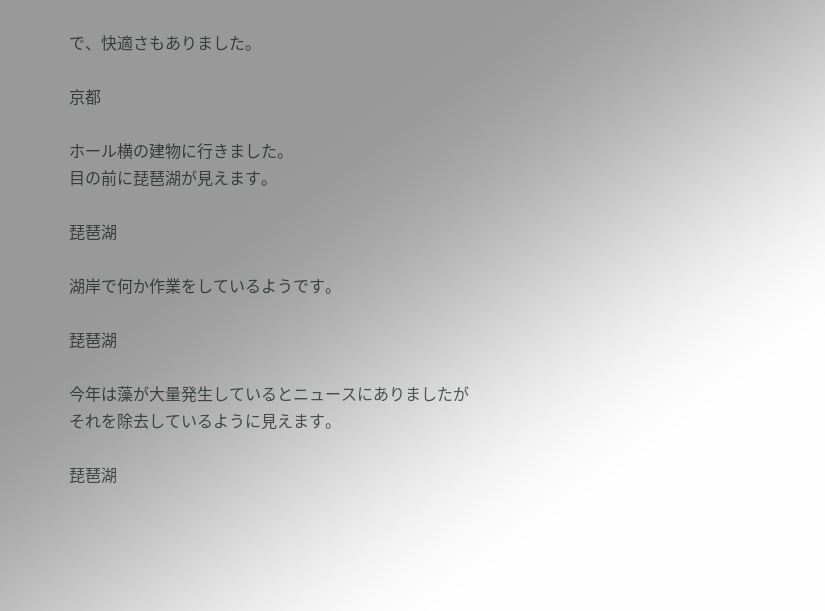で、快適さもありました。

京都

ホール横の建物に行きました。
目の前に琵琶湖が見えます。

琵琶湖

湖岸で何か作業をしているようです。

琵琶湖

今年は藻が大量発生しているとニュースにありましたが
それを除去しているように見えます。

琵琶湖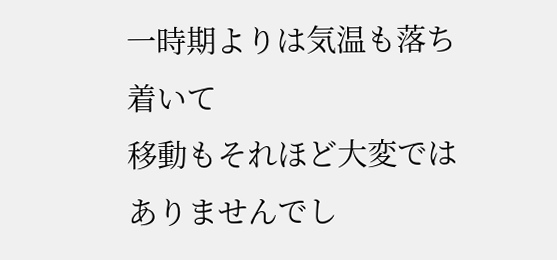一時期よりは気温も落ち着いて
移動もそれほど大変ではありませんでし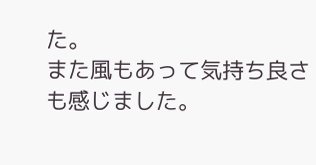た。
また風もあって気持ち良さも感じました。